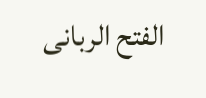الفتح الربانی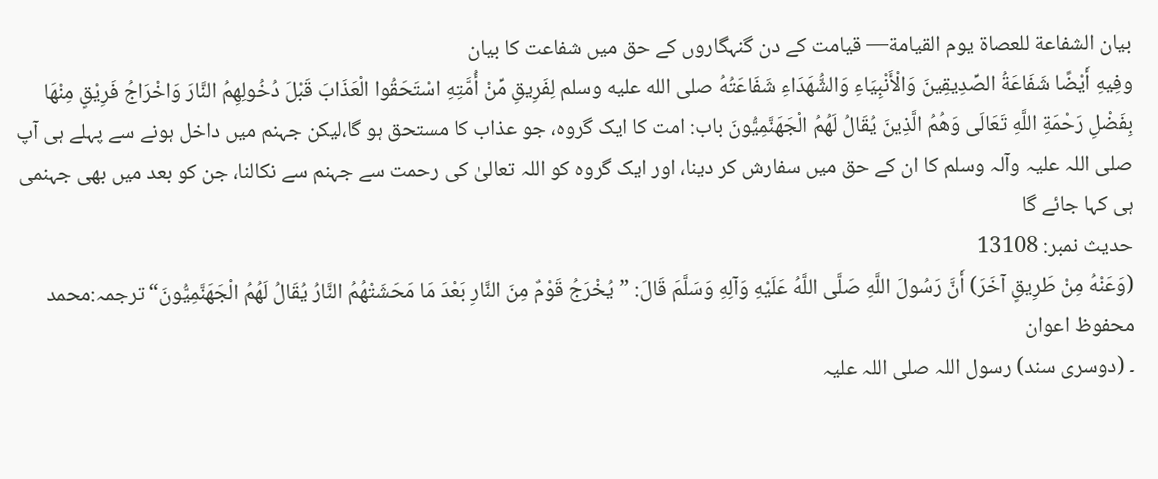بيان الشفاعة للعصاة يوم القيامة— قیامت کے دن گنہگاروں کے حق میں شفاعت کا بیان
وفِيهِ أَيْضًا شَفَاعَةُ الصِّدِيقِينَ وَالْأَنْبِيَاءِ وَالشُّهَدَاءِ شَفَاعَتُهُ صلى الله عليه وسلم لِفَرِيقِ مِّنْ أُمَّتِهِ اسْتَحَقُوا الْعَذَابَ قَبْلَ دُخُولِهِمُ النَّارَ وَاخْرَاجُ فَرِيْقٍ مِنْهَا بِفَضْلِ رَحْمَةِ اللَّهِ تَعَالَى وَهُمُ الَّذِينَ يُقَالُ لَهُمُ الْجَهَنَّمِيُّونَ باب: امت کا ایک گروہ، جو عذاب کا مستحق ہو گا،لیکن جہنم میں داخل ہونے سے پہلے ہی آپ صلی اللہ علیہ وآلہ وسلم کا ان کے حق میں سفارش کر دینا، اور ایک گروہ کو اللہ تعالیٰ کی رحمت سے جہنم سے نکالنا، جن کو بعد میں بھی جہنمی ہی کہا جائے گا
حدیث نمبر: 13108
(وَعَنْهُ مِنْ طَرِيقٍ آخَرَ) أَنَّ رَسُولَ اللَّهِ صَلَّى اللَّهُ عَلَيْهِ وَآلِهِ وَسَلَّمَ قَالَ: ”يُخْرَجُ قَوْمٌ مِنَ النَّارِ بَعْدَ مَا مَحَشَتْهُمُ النَّارُ يُقَالُ لَهُمُ الْجَهَنَّمِيُّونَ“ترجمہ:محمد محفوظ اعوان
۔ (دوسری سند) رسول اللہ صلی اللہ علیہ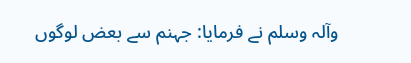وآلہ وسلم نے فرمایا: جہنم سے بعض لوگوں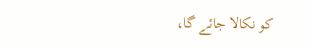کو نکالا جائے گا،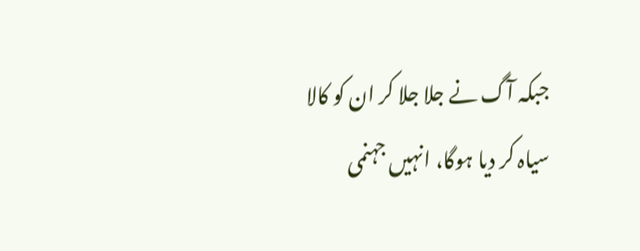جبکہ آگ نے جلا جلا کر ان کو کالا سیاہ کر دیا ہوگا، انہیں جہنمی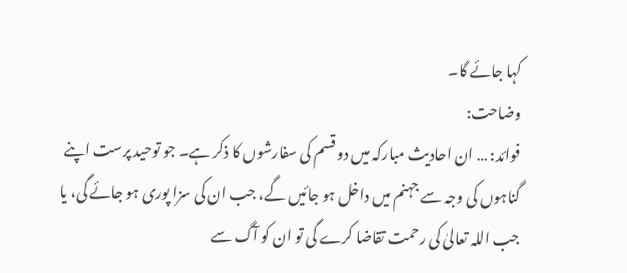کہا جائے گا۔
وضاحت:
فوائد: … ان احادیث مبارکہ میں دو قسم کی سفارشوں کا ذکر ہے۔ جو توحید پرست اپنے گناہوں کی وجہ سے جہنم میں داخل ہو جائیں گے، جب ان کی سزا پوری ہو جائے گی، یا جب اللہ تعالیٰ کی رحمت تقاضا کرے گی تو ان کو آگ سے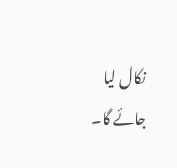نکال لیا جائے گا۔